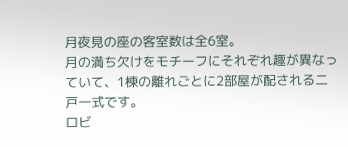月夜見の座の客室数は全6室。
月の満ち欠けをモチーフにそれぞれ趣が異なっていて、1棟の離れごとに2部屋が配される二戸一式です。
ロビ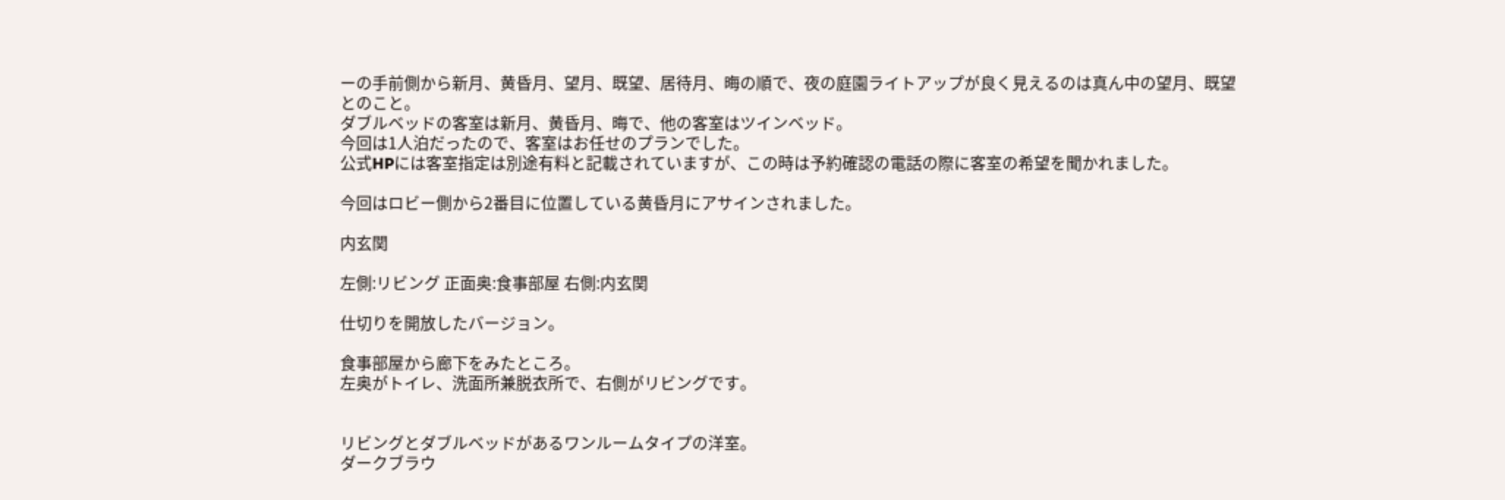ーの手前側から新月、黄昏月、望月、既望、居待月、晦の順で、夜の庭園ライトアップが良く見えるのは真ん中の望月、既望とのこと。
ダブルベッドの客室は新月、黄昏月、晦で、他の客室はツインベッド。
今回は1人泊だったので、客室はお任せのプランでした。
公式HPには客室指定は別途有料と記載されていますが、この時は予約確認の電話の際に客室の希望を聞かれました。

今回はロビー側から2番目に位置している黄昏月にアサインされました。

内玄関

左側:リビング 正面奥:食事部屋 右側:内玄関

仕切りを開放したバージョン。

食事部屋から廊下をみたところ。
左奥がトイレ、洗面所兼脱衣所で、右側がリビングです。


リビングとダブルベッドがあるワンルームタイプの洋室。
ダークブラウ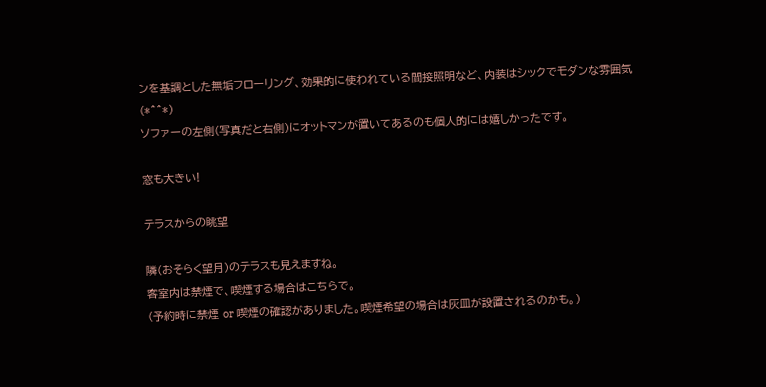ンを基調とした無垢フローリング、効果的に使われている間接照明など、内装はシックでモダンな雰囲気(*^^*)
ソファーの左側(写真だと右側)にオットマンが置いてあるのも個人的には嬉しかったです。

窓も大きい!

テラスからの眺望

隣(おそらく望月)のテラスも見えますね。
客室内は禁煙で、喫煙する場合はこちらで。
(予約時に禁煙 or 喫煙の確認がありました。喫煙希望の場合は灰皿が設置されるのかも。)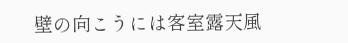壁の向こうには客室露天風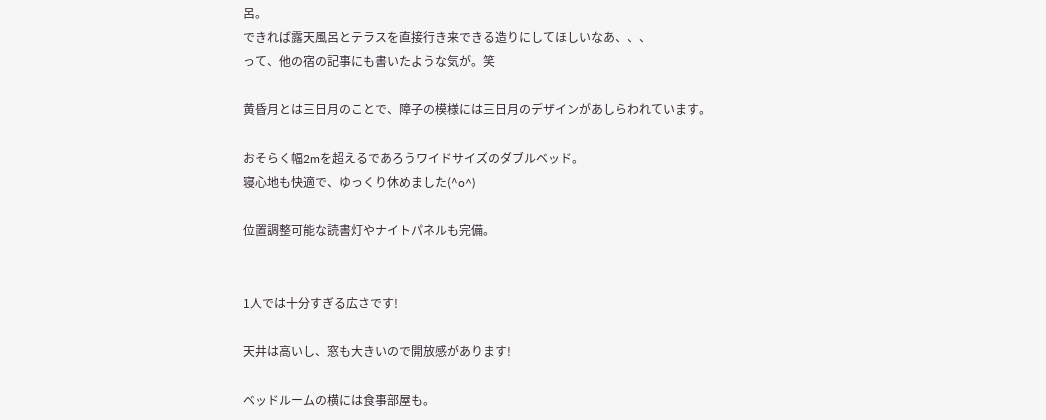呂。
できれば露天風呂とテラスを直接行き来できる造りにしてほしいなあ、、、
って、他の宿の記事にも書いたような気が。笑

黄昏月とは三日月のことで、障子の模様には三日月のデザインがあしらわれています。

おそらく幅2mを超えるであろうワイドサイズのダブルベッド。
寝心地も快適で、ゆっくり休めました(^o^)

位置調整可能な読書灯やナイトパネルも完備。


1人では十分すぎる広さです!

天井は高いし、窓も大きいので開放感があります!

ベッドルームの横には食事部屋も。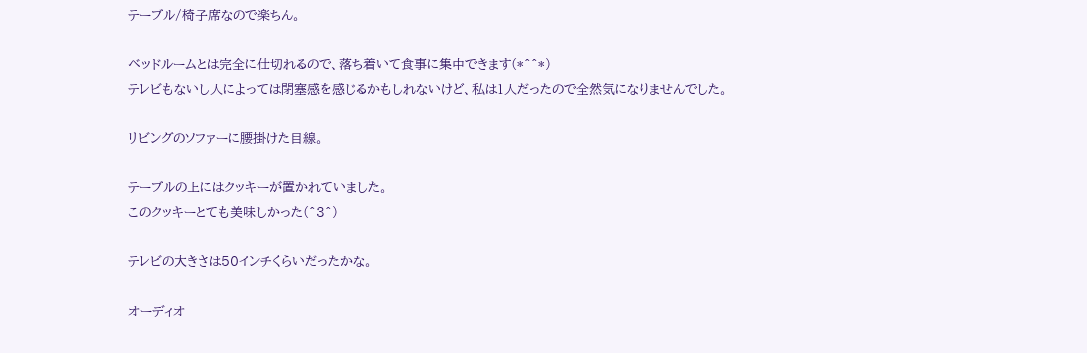テーブル/椅子席なので楽ちん。

ベッドルームとは完全に仕切れるので、落ち着いて食事に集中できます(*^^*)
テレビもないし人によっては閉塞感を感じるかもしれないけど、私は1人だったので全然気になりませんでした。

リビングのソファーに腰掛けた目線。

テーブルの上にはクッキーが置かれていました。
このクッキーとても美味しかった(^3^)

テレビの大きさは50インチくらいだったかな。

オーディオ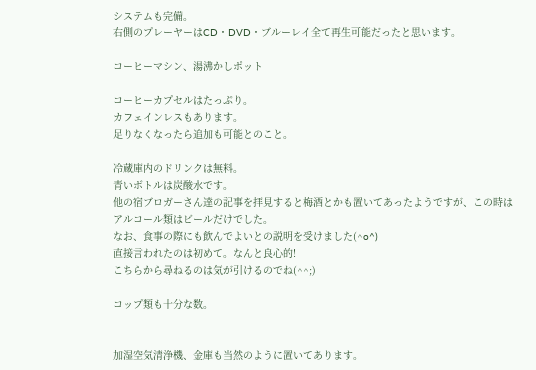システムも完備。
右側のプレーヤーはCD・DVD・ブルーレイ全て再生可能だったと思います。

コーヒーマシン、湯沸かしポット

コーヒーカプセルはたっぷり。
カフェインレスもあります。
足りなくなったら追加も可能とのこと。

冷蔵庫内のドリンクは無料。
青いボトルは炭酸水です。
他の宿ブロガーさん達の記事を拝見すると梅酒とかも置いてあったようですが、この時はアルコール類はビールだけでした。
なお、食事の際にも飲んでよいとの説明を受けました(^o^)
直接言われたのは初めて。なんと良心的!
こちらから尋ねるのは気が引けるのでね(^^;)

コップ類も十分な数。


加湿空気清浄機、金庫も当然のように置いてあります。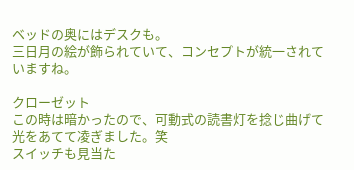ベッドの奥にはデスクも。
三日月の絵が飾られていて、コンセプトが統一されていますね。

クローゼット
この時は暗かったので、可動式の読書灯を捻じ曲げて光をあてて凌ぎました。笑
スイッチも見当た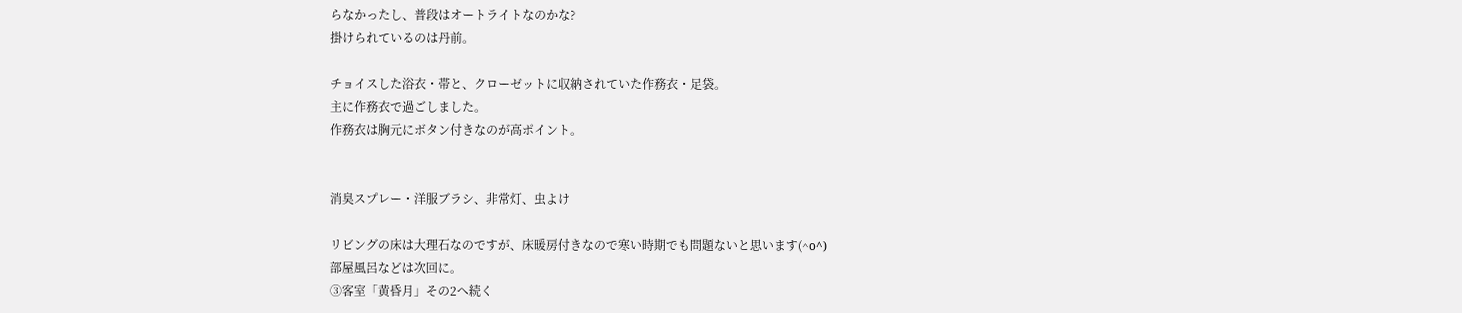らなかったし、普段はオートライトなのかな?
掛けられているのは丹前。

チョイスした浴衣・帯と、クローゼットに収納されていた作務衣・足袋。
主に作務衣で過ごしました。
作務衣は胸元にボタン付きなのが高ポイント。


消臭スプレー・洋服ブラシ、非常灯、虫よけ

リビングの床は大理石なのですが、床暖房付きなので寒い時期でも問題ないと思います(^o^)
部屋風呂などは次回に。
③客室「黄昏月」その2へ続く